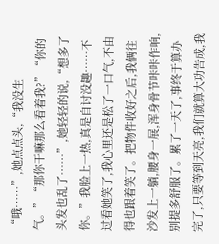“哦……”,她点点头,“我没生气。”“那你干嘛那么看着我?”“你的头发也乱了……”,她轻轻的说,“想多了你。”我脸上一热,真是自讨没趣……不过看她笑了,我心里还是松了一口气,不由得也跟着笑了。把物件收好之后,我俩往沙发上一躺,腰身一展,浑身骨节咔咔作响,别提多舒服了。累了一天了,事终于算办完了,只要等到天亮,我们就算大功告成,我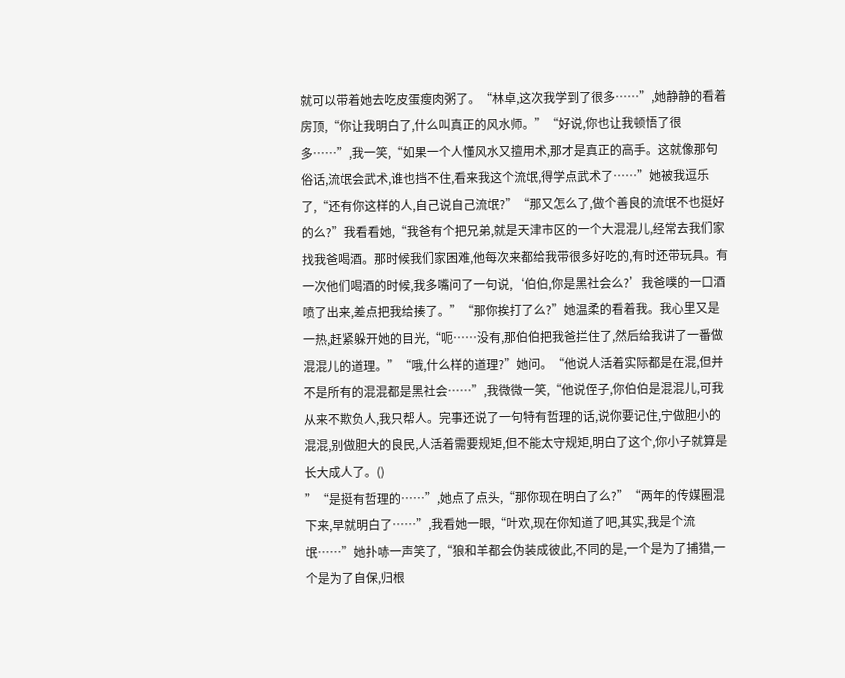就可以带着她去吃皮蛋瘦肉粥了。“林卓,这次我学到了很多……”,她静静的看着房顶,“你让我明白了,什么叫真正的风水师。”“好说,你也让我顿悟了很多……”,我一笑,“如果一个人懂风水又擅用术,那才是真正的高手。这就像那句俗话,流氓会武术,谁也挡不住,看来我这个流氓,得学点武术了……”她被我逗乐了,“还有你这样的人,自己说自己流氓?”“那又怎么了,做个善良的流氓不也挺好的么?”我看看她,“我爸有个把兄弟,就是天津市区的一个大混混儿,经常去我们家找我爸喝酒。那时候我们家困难,他每次来都给我带很多好吃的,有时还带玩具。有一次他们喝酒的时候,我多嘴问了一句说,‘伯伯,你是黑社会么?’我爸噗的一口酒喷了出来,差点把我给揍了。”“那你挨打了么?”她温柔的看着我。我心里又是一热,赶紧躲开她的目光,“呃……没有,那伯伯把我爸拦住了,然后给我讲了一番做混混儿的道理。”“哦,什么样的道理?”她问。“他说人活着实际都是在混,但并不是所有的混混都是黑社会……”,我微微一笑,“他说侄子,你伯伯是混混儿,可我从来不欺负人,我只帮人。完事还说了一句特有哲理的话,说你要记住,宁做胆小的混混,别做胆大的良民,人活着需要规矩,但不能太守规矩,明白了这个,你小子就算是长大成人了。()
”“是挺有哲理的……”,她点了点头,“那你现在明白了么?”“两年的传媒圈混下来,早就明白了……”,我看她一眼,“叶欢,现在你知道了吧,其实,我是个流氓……”她扑哧一声笑了,“狼和羊都会伪装成彼此,不同的是,一个是为了捕猎,一个是为了自保,归根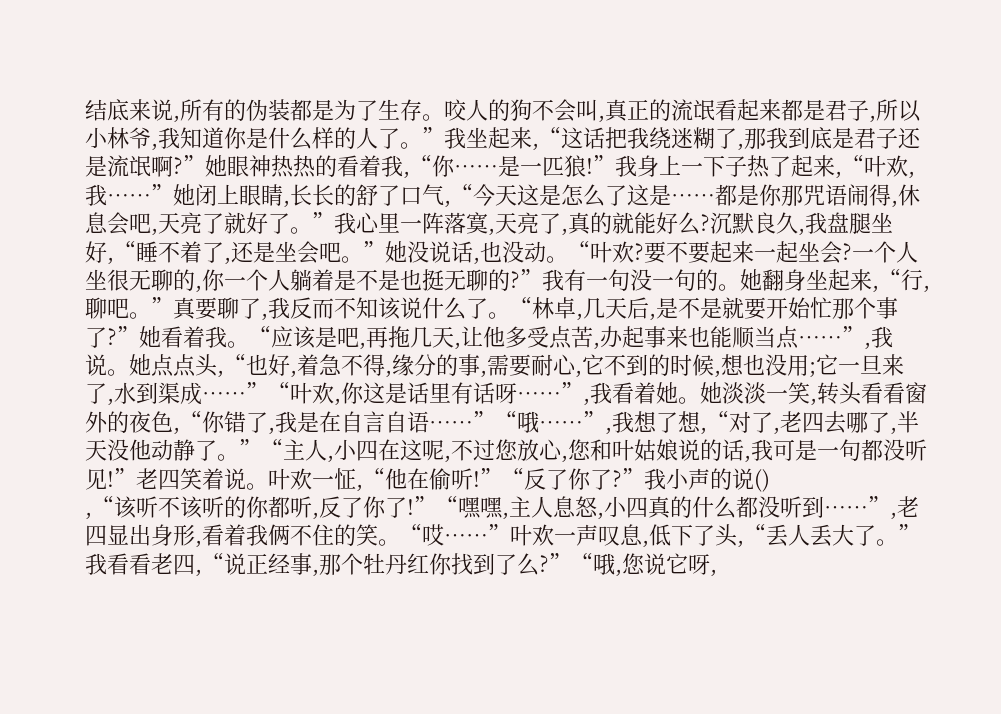结底来说,所有的伪装都是为了生存。咬人的狗不会叫,真正的流氓看起来都是君子,所以小林爷,我知道你是什么样的人了。”我坐起来,“这话把我绕迷糊了,那我到底是君子还是流氓啊?”她眼神热热的看着我,“你……是一匹狼!”我身上一下子热了起来,“叶欢,我……”她闭上眼睛,长长的舒了口气,“今天这是怎么了这是……都是你那咒语闹得,休息会吧,天亮了就好了。”我心里一阵落寞,天亮了,真的就能好么?沉默良久,我盘腿坐好,“睡不着了,还是坐会吧。”她没说话,也没动。“叶欢?要不要起来一起坐会?一个人坐很无聊的,你一个人躺着是不是也挺无聊的?”我有一句没一句的。她翻身坐起来,“行,聊吧。”真要聊了,我反而不知该说什么了。“林卓,几天后,是不是就要开始忙那个事了?”她看着我。“应该是吧,再拖几天,让他多受点苦,办起事来也能顺当点……”,我说。她点点头,“也好,着急不得,缘分的事,需要耐心,它不到的时候,想也没用;它一旦来了,水到渠成……”“叶欢,你这是话里有话呀……”,我看着她。她淡淡一笑,转头看看窗外的夜色,“你错了,我是在自言自语……”“哦……”,我想了想,“对了,老四去哪了,半天没他动静了。”“主人,小四在这呢,不过您放心,您和叶姑娘说的话,我可是一句都没听见!”老四笑着说。叶欢一怔,“他在偷听!”“反了你了?”我小声的说()
,“该听不该听的你都听,反了你了!”“嘿嘿,主人息怒,小四真的什么都没听到……”,老四显出身形,看着我俩不住的笑。“哎……”叶欢一声叹息,低下了头,“丢人丢大了。”我看看老四,“说正经事,那个牡丹红你找到了么?”“哦,您说它呀,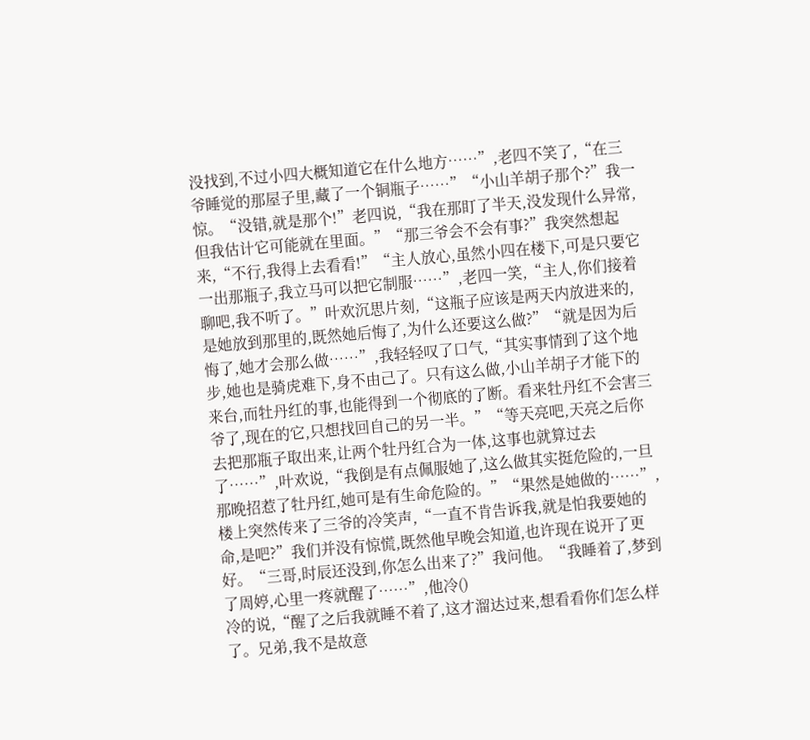没找到,不过小四大概知道它在什么地方……”,老四不笑了,“在三爷睡觉的那屋子里,藏了一个铜瓶子……”“小山羊胡子那个?”我一惊。“没错,就是那个!”老四说,“我在那盯了半天,没发现什么异常,但我估计它可能就在里面。”“那三爷会不会有事?”我突然想起来,“不行,我得上去看看!”“主人放心,虽然小四在楼下,可是只要它一出那瓶子,我立马可以把它制服……”,老四一笑,“主人,你们接着聊吧,我不听了。”叶欢沉思片刻,“这瓶子应该是两天内放进来的,是她放到那里的,既然她后悔了,为什么还要这么做?”“就是因为后悔了,她才会那么做……”,我轻轻叹了口气,“其实事情到了这个地步,她也是骑虎难下,身不由己了。只有这么做,小山羊胡子才能下的来台,而牡丹红的事,也能得到一个彻底的了断。看来牡丹红不会害三爷了,现在的它,只想找回自己的另一半。”“等天亮吧,天亮之后你去把那瓶子取出来,让两个牡丹红合为一体,这事也就算过去了……”,叶欢说,“我倒是有点佩服她了,这么做其实挺危险的,一旦那晚招惹了牡丹红,她可是有生命危险的。”“果然是她做的……”,楼上突然传来了三爷的冷笑声,“一直不肯告诉我,就是怕我要她的命,是吧?”我们并没有惊慌,既然他早晚会知道,也许现在说开了更好。“三哥,时辰还没到,你怎么出来了?”我问他。“我睡着了,梦到了周婷,心里一疼就醒了……”,他冷()
冷的说,“醒了之后我就睡不着了,这才溜达过来,想看看你们怎么样了。兄弟,我不是故意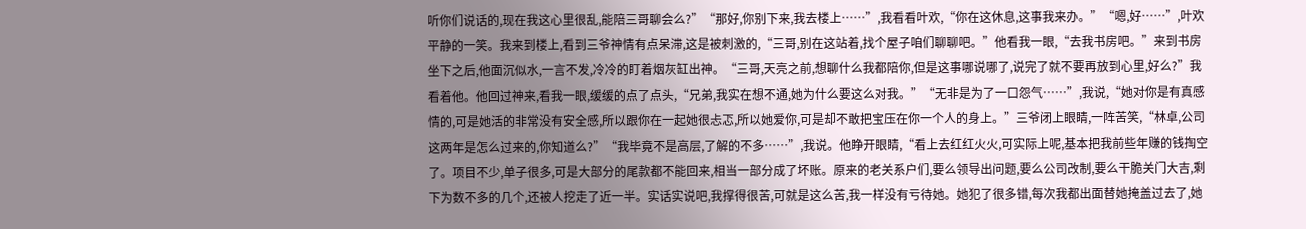听你们说话的,现在我这心里很乱,能陪三哥聊会么?”“那好,你别下来,我去楼上……”,我看看叶欢,“你在这休息,这事我来办。”“嗯,好……”,叶欢平静的一笑。我来到楼上,看到三爷神情有点呆滞,这是被刺激的,“三哥,别在这站着,找个屋子咱们聊聊吧。”他看我一眼,“去我书房吧。”来到书房坐下之后,他面沉似水,一言不发,冷冷的盯着烟灰缸出神。“三哥,天亮之前,想聊什么我都陪你,但是这事哪说哪了,说完了就不要再放到心里,好么?”我看着他。他回过神来,看我一眼,缓缓的点了点头,“兄弟,我实在想不通,她为什么要这么对我。”“无非是为了一口怨气……”,我说,“她对你是有真感情的,可是她活的非常没有安全感,所以跟你在一起她很忐忑,所以她爱你,可是却不敢把宝压在你一个人的身上。”三爷闭上眼睛,一阵苦笑,“林卓,公司这两年是怎么过来的,你知道么?”“我毕竟不是高层,了解的不多……”,我说。他睁开眼睛,“看上去红红火火,可实际上呢,基本把我前些年赚的钱掏空了。项目不少,单子很多,可是大部分的尾款都不能回来,相当一部分成了坏账。原来的老关系户们,要么领导出问题,要么公司改制,要么干脆关门大吉,剩下为数不多的几个,还被人挖走了近一半。实话实说吧,我撑得很苦,可就是这么苦,我一样没有亏待她。她犯了很多错,每次我都出面替她掩盖过去了,她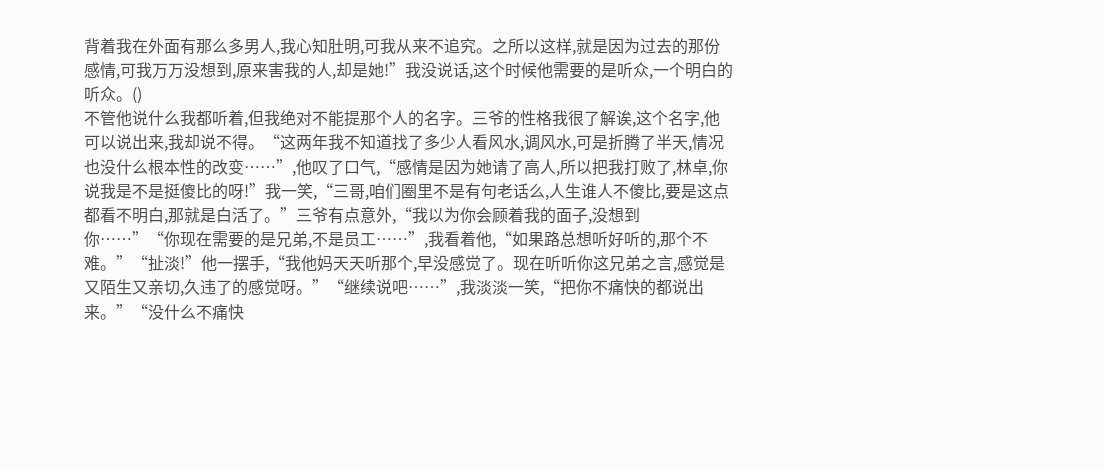背着我在外面有那么多男人,我心知肚明,可我从来不追究。之所以这样,就是因为过去的那份感情,可我万万没想到,原来害我的人,却是她!”我没说话,这个时候他需要的是听众,一个明白的听众。()
不管他说什么我都听着,但我绝对不能提那个人的名字。三爷的性格我很了解诶,这个名字,他可以说出来,我却说不得。“这两年我不知道找了多少人看风水,调风水,可是折腾了半天,情况也没什么根本性的改变……”,他叹了口气,“感情是因为她请了高人,所以把我打败了,林卓,你说我是不是挺傻比的呀!”我一笑,“三哥,咱们圈里不是有句老话么,人生谁人不傻比,要是这点都看不明白,那就是白活了。”三爷有点意外,“我以为你会顾着我的面子,没想到你……”“你现在需要的是兄弟,不是员工……”,我看着他,“如果路总想听好听的,那个不难。”“扯淡!”他一摆手,“我他妈天天听那个,早没感觉了。现在听听你这兄弟之言,感觉是又陌生又亲切,久违了的感觉呀。”“继续说吧……”,我淡淡一笑,“把你不痛快的都说出来。”“没什么不痛快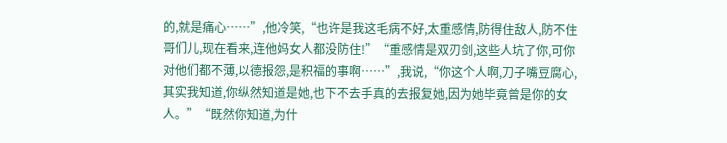的,就是痛心……”,他冷笑,“也许是我这毛病不好,太重感情,防得住敌人,防不住哥们儿,现在看来,连他妈女人都没防住!”“重感情是双刃剑,这些人坑了你,可你对他们都不薄,以德报怨,是积福的事啊……”,我说,“你这个人啊,刀子嘴豆腐心,其实我知道,你纵然知道是她,也下不去手真的去报复她,因为她毕竟曾是你的女人。”“既然你知道,为什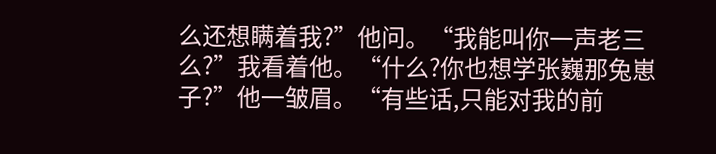么还想瞒着我?”他问。“我能叫你一声老三么?”我看着他。“什么?你也想学张巍那兔崽子?”他一皱眉。“有些话,只能对我的前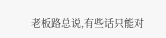老板路总说,有些话只能对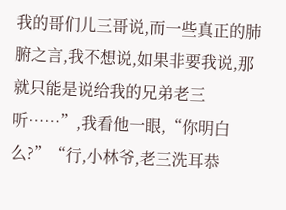我的哥们儿三哥说,而一些真正的肺腑之言,我不想说,如果非要我说,那就只能是说给我的兄弟老三听……”,我看他一眼,“你明白么?”“行,小林爷,老三洗耳恭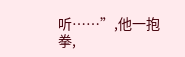听……”,他一抱拳,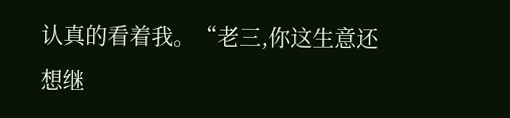认真的看着我。“老三,你这生意还想继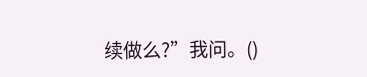续做么?”我问。()